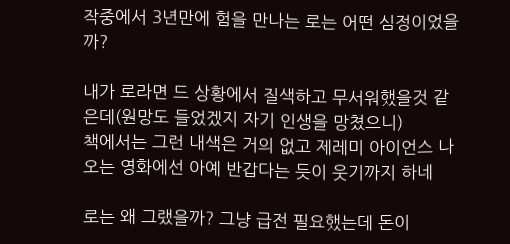작중에서 3년만에 험을 만나는 로는 어떤 심정이었을까?

내가 로라면 드 상황에서 질색하고 무서워했을것 같은데(원망도 들었겠지 자기 인생을 망쳤으니)
책에서는 그런 내색은 거의 없고 제레미 아이언스 나오는 영화에선 아예 반갑다는 듯이 웃기까지 하네

로는 왜 그랬을까? 그냥 급전 필요했는데 돈이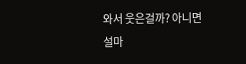와서 웃은걸까? 아니면 설마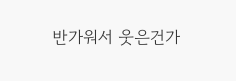반가워서 웃은건가